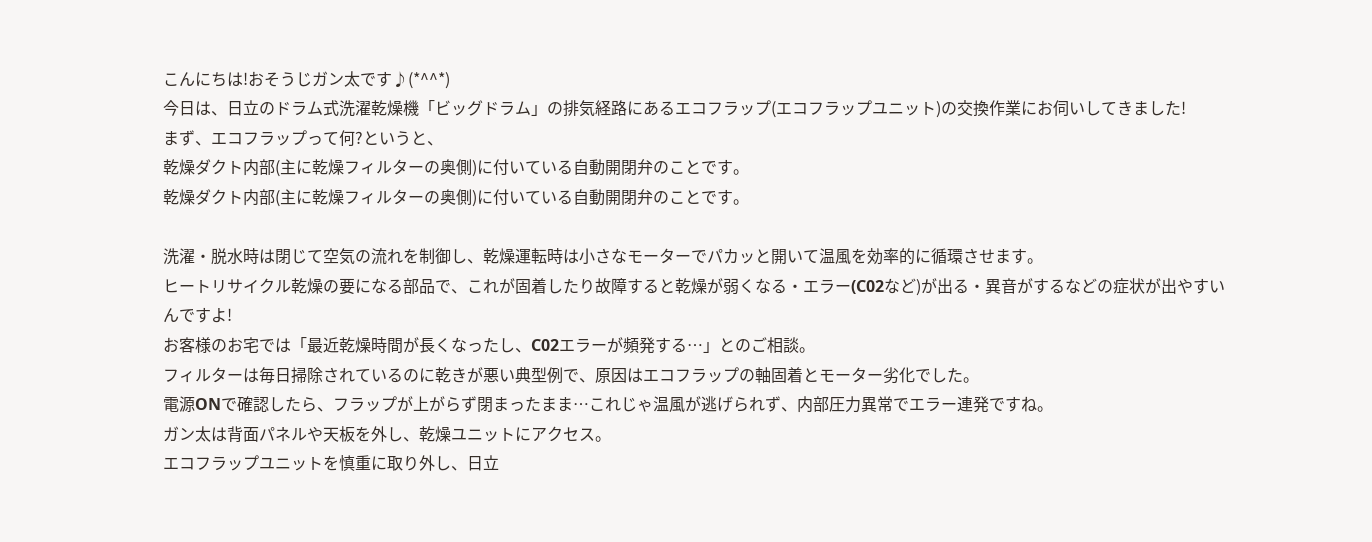こんにちは!おそうじガン太です♪(*^^*)
今日は、日立のドラム式洗濯乾燥機「ビッグドラム」の排気経路にあるエコフラップ(エコフラップユニット)の交換作業にお伺いしてきました!
まず、エコフラップって何?というと、
乾燥ダクト内部(主に乾燥フィルターの奥側)に付いている自動開閉弁のことです。
乾燥ダクト内部(主に乾燥フィルターの奥側)に付いている自動開閉弁のことです。

洗濯・脱水時は閉じて空気の流れを制御し、乾燥運転時は小さなモーターでパカッと開いて温風を効率的に循環させます。
ヒートリサイクル乾燥の要になる部品で、これが固着したり故障すると乾燥が弱くなる・エラー(C02など)が出る・異音がするなどの症状が出やすいんですよ!
お客様のお宅では「最近乾燥時間が長くなったし、C02エラーが頻発する…」とのご相談。
フィルターは毎日掃除されているのに乾きが悪い典型例で、原因はエコフラップの軸固着とモーター劣化でした。
電源ONで確認したら、フラップが上がらず閉まったまま…これじゃ温風が逃げられず、内部圧力異常でエラー連発ですね。
ガン太は背面パネルや天板を外し、乾燥ユニットにアクセス。
エコフラップユニットを慎重に取り外し、日立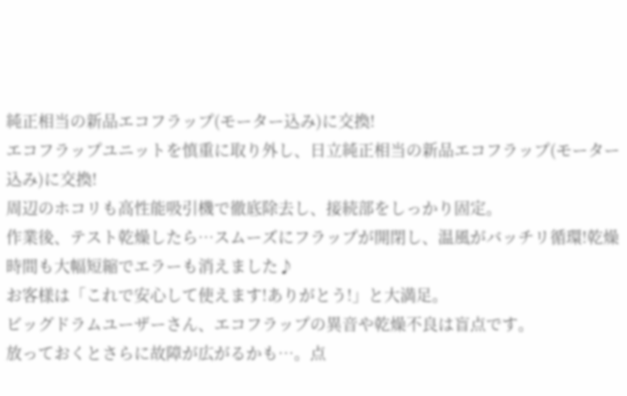純正相当の新品エコフラップ(モーター込み)に交換!
エコフラップユニットを慎重に取り外し、日立純正相当の新品エコフラップ(モーター込み)に交換!
周辺のホコリも高性能吸引機で徹底除去し、接続部をしっかり固定。
作業後、テスト乾燥したら…スムーズにフラップが開閉し、温風がバッチリ循環!乾燥時間も大幅短縮でエラーも消えました♪
お客様は「これで安心して使えます!ありがとう!」と大満足。
ビッグドラムユーザーさん、エコフラップの異音や乾燥不良は盲点です。
放っておくとさらに故障が広がるかも…。点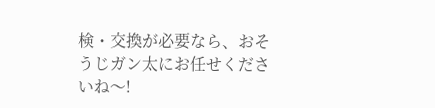検・交換が必要なら、おそうじガン太にお任せくださいね〜!